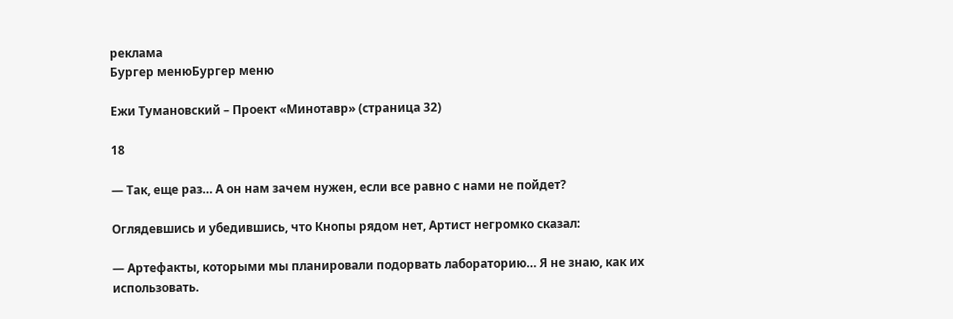реклама
Бургер менюБургер меню

Ежи Тумановский – Проект «Минотавр» (страница 32)

18

— Так, еще раз… А он нам зачем нужен, если все равно с нами не пойдет?

Оглядевшись и убедившись, что Кнопы рядом нет, Артист негромко сказал:

— Артефакты, которыми мы планировали подорвать лабораторию… Я не знаю, как их использовать.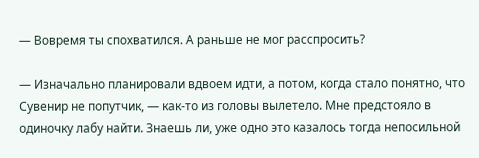— Вовремя ты спохватился. А раньше не мог расспросить?

— Изначально планировали вдвоем идти, а потом, когда стало понятно, что Сувенир не попутчик, — как-то из головы вылетело. Мне предстояло в одиночку лабу найти. Знаешь ли, уже одно это казалось тогда непосильной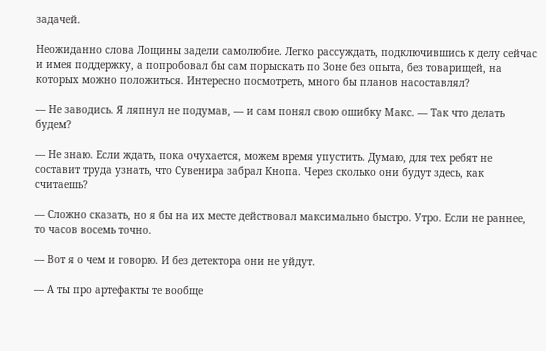задачей.

Неожиданно слова Лощины задели самолюбие. Легко рассуждать, подключившись к делу сейчас и имея поддержку, а попробовал бы сам порыскать по Зоне без опыта, без товарищей, на которых можно положиться. Интересно посмотреть, много бы планов насоставлял?

— Не заводись. Я ляпнул не подумав, — и сам понял свою ошибку Макс. — Так что делать будем?

— Не знаю. Если ждать, пока очухается, можем время упустить. Думаю, для тех ребят не составит труда узнать, что Сувенира забрал Кнопа. Через сколько они будут здесь, как считаешь?

— Сложно сказать, но я бы на их месте действовал максимально быстро. Утро. Если не раннее, то часов восемь точно.

— Вот я о чем и говорю. И без детектора они не уйдут.

— А ты про артефакты те вообще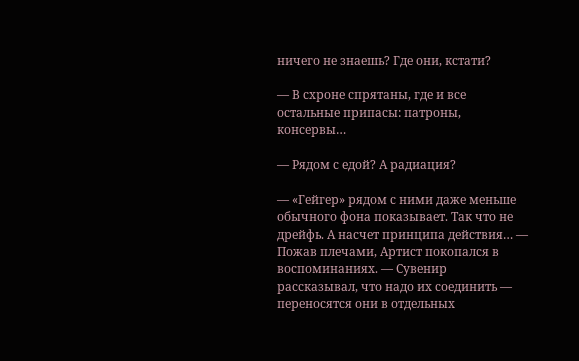ничего не знаешь? Где они, кстати?

— В схроне спрятаны, где и все остальные припасы: патроны, консервы…

— Рядом с едой? А радиация?

— «Гейгер» рядом с ними даже меньше обычного фона показывает. Так что не дрейфь. А насчет принципа действия… — Пожав плечами, Артист покопался в воспоминаниях. — Сувенир рассказывал, что надо их соединить — переносятся они в отдельных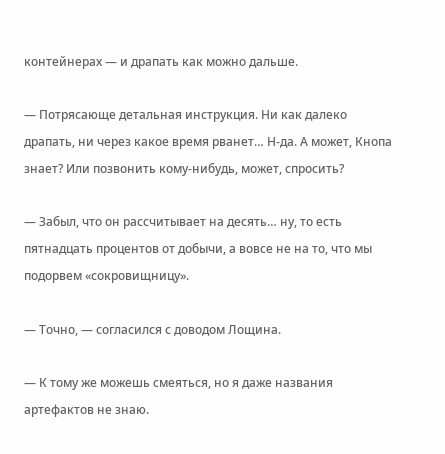контейнерах — и драпать как можно дальше.

— Потрясающе детальная инструкция. Ни как далеко драпать, ни через какое время рванет… Н-да. А может, Кнопа знает? Или позвонить кому-нибудь, может, спросить?

— Забыл, что он рассчитывает на десять… ну, то есть пятнадцать процентов от добычи, а вовсе не на то, что мы подорвем «сокровищницу».

— Точно, — согласился с доводом Лощина.

— К тому же можешь смеяться, но я даже названия артефактов не знаю.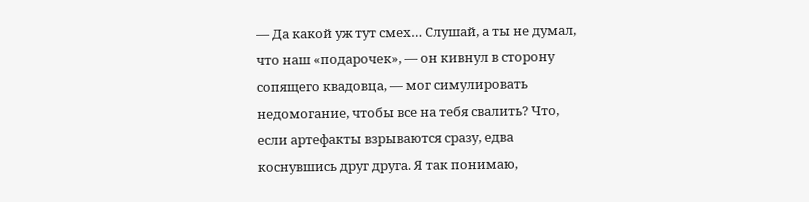— Да какой уж тут смех… Слушай, а ты не думал, что наш «подарочек», — он кивнул в сторону сопящего квадовца, — мог симулировать недомогание, чтобы все на тебя свалить? Что, если артефакты взрываются сразу, едва коснувшись друг друга. Я так понимаю,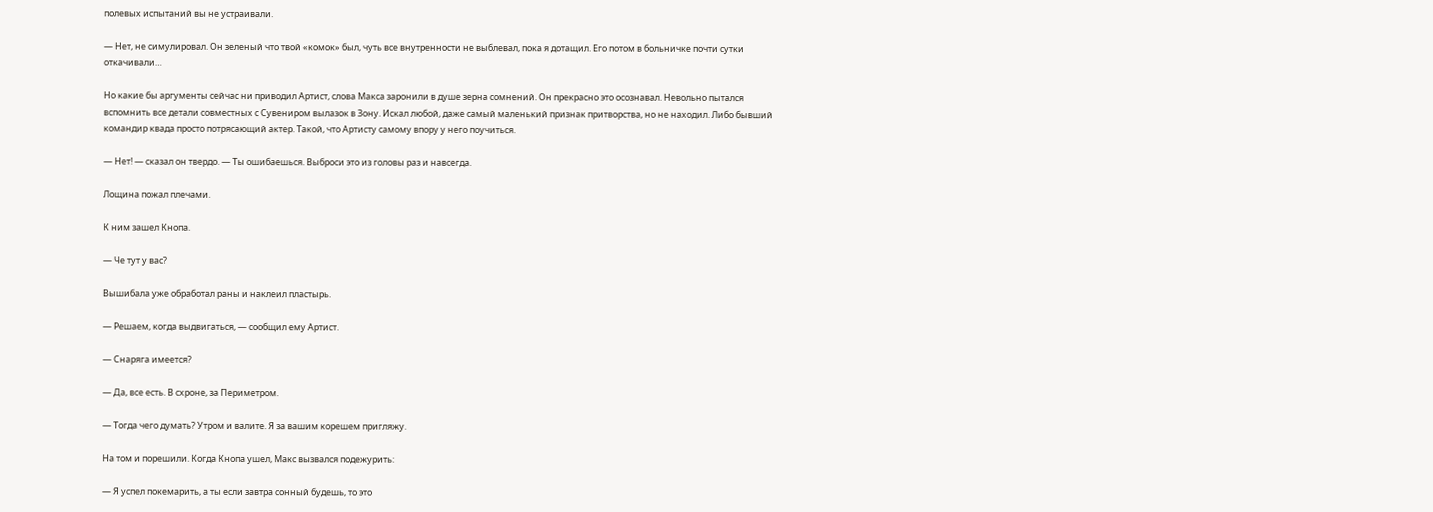полевых испытаний вы не устраивали.

— Нет, не симулировал. Он зеленый что твой «комок» был, чуть все внутренности не выблевал, пока я дотащил. Его потом в больничке почти сутки откачивали…

Но какие бы аргументы сейчас ни приводил Артист, слова Макса заронили в душе зерна сомнений. Он прекрасно это осознавал. Невольно пытался вспомнить все детали совместных с Сувениром вылазок в Зону. Искал любой, даже самый маленький признак притворства, но не находил. Либо бывший командир квада просто потрясающий актер. Такой, что Артисту самому впору у него поучиться.

— Нет! — сказал он твердо. — Ты ошибаешься. Выброси это из головы раз и навсегда.

Лощина пожал плечами.

К ним зашел Кнопа.

— Че тут у вас?

Вышибала уже обработал раны и наклеил пластырь.

— Решаем, когда выдвигаться, — сообщил ему Артист.

— Снаряга имеется?

— Да, все есть. В схроне, за Периметром.

— Тогда чего думать? Утром и валите. Я за вашим корешем пригляжу.

На том и порешили. Когда Кнопа ушел, Макс вызвался подежурить:

— Я успел покемарить, а ты если завтра сонный будешь, то это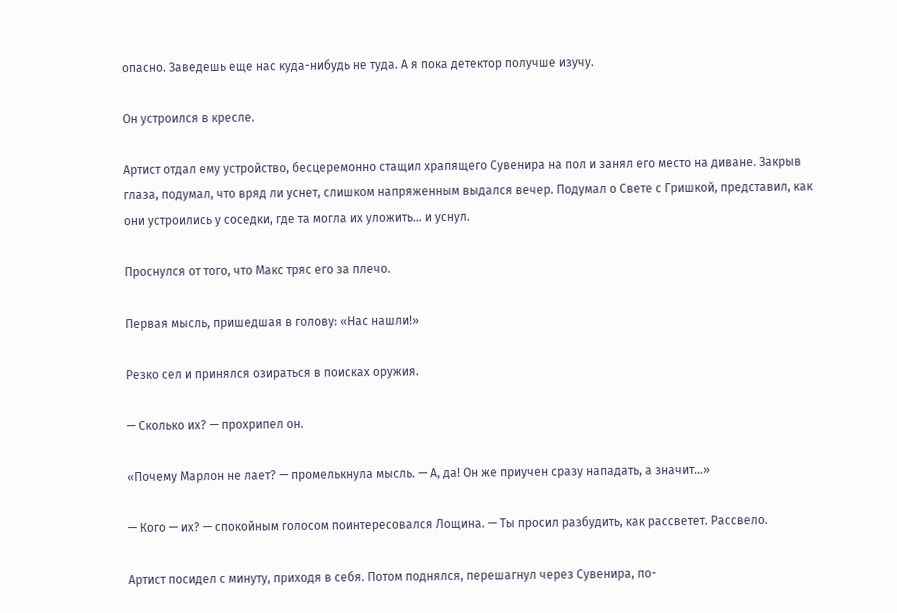опасно. Заведешь еще нас куда-нибудь не туда. А я пока детектор получше изучу.

Он устроился в кресле.

Артист отдал ему устройство, бесцеремонно стащил храпящего Сувенира на пол и занял его место на диване. Закрыв глаза, подумал, что вряд ли уснет, слишком напряженным выдался вечер. Подумал о Свете с Гришкой, представил, как они устроились у соседки, где та могла их уложить… и уснул.

Проснулся от того, что Макс тряс его за плечо.

Первая мысль, пришедшая в голову: «Нас нашли!»

Резко сел и принялся озираться в поисках оружия.

— Сколько их? — прохрипел он.

«Почему Марлон не лает? — промелькнула мысль. — А, да! Он же приучен сразу нападать, а значит…»

— Кого — их? — спокойным голосом поинтересовался Лощина. — Ты просил разбудить, как рассветет. Рассвело.

Артист посидел с минуту, приходя в себя. Потом поднялся, перешагнул через Сувенира, по-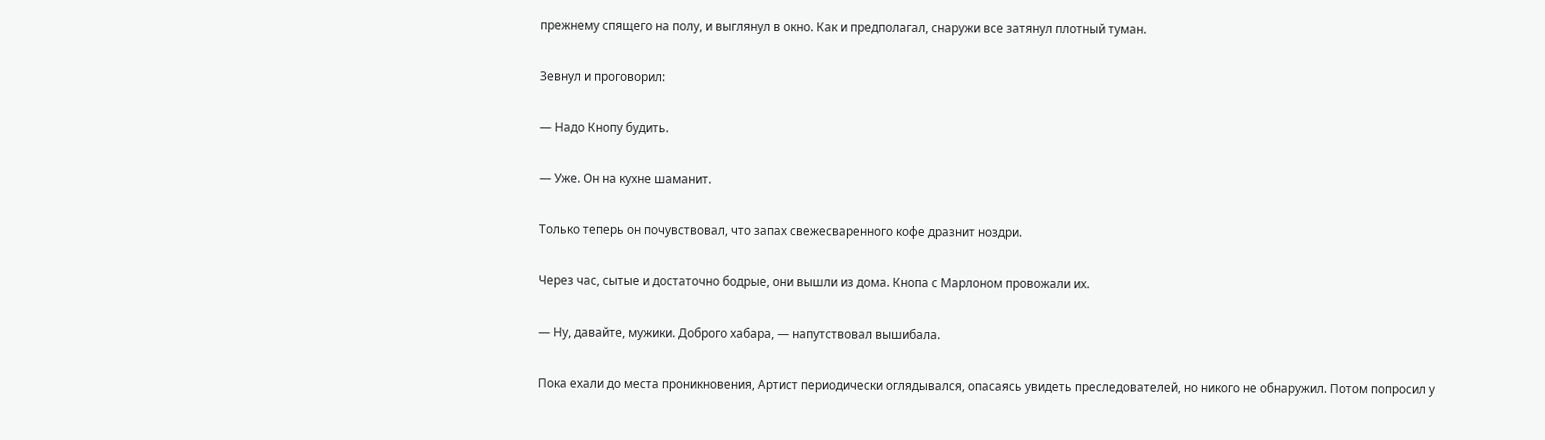прежнему спящего на полу, и выглянул в окно. Как и предполагал, снаружи все затянул плотный туман.

Зевнул и проговорил:

— Надо Кнопу будить.

— Уже. Он на кухне шаманит.

Только теперь он почувствовал, что запах свежесваренного кофе дразнит ноздри.

Через час, сытые и достаточно бодрые, они вышли из дома. Кнопа с Марлоном провожали их.

— Ну, давайте, мужики. Доброго хабара, — напутствовал вышибала.

Пока ехали до места проникновения, Артист периодически оглядывался, опасаясь увидеть преследователей, но никого не обнаружил. Потом попросил у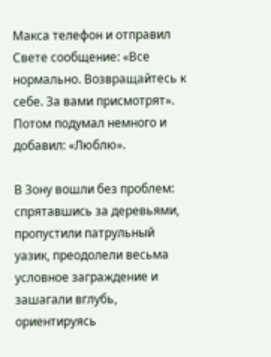Макса телефон и отправил Свете сообщение: «Все нормально. Возвращайтесь к себе. За вами присмотрят». Потом подумал немного и добавил: «Люблю».

В Зону вошли без проблем: спрятавшись за деревьями, пропустили патрульный уазик, преодолели весьма условное заграждение и зашагали вглубь, ориентируясь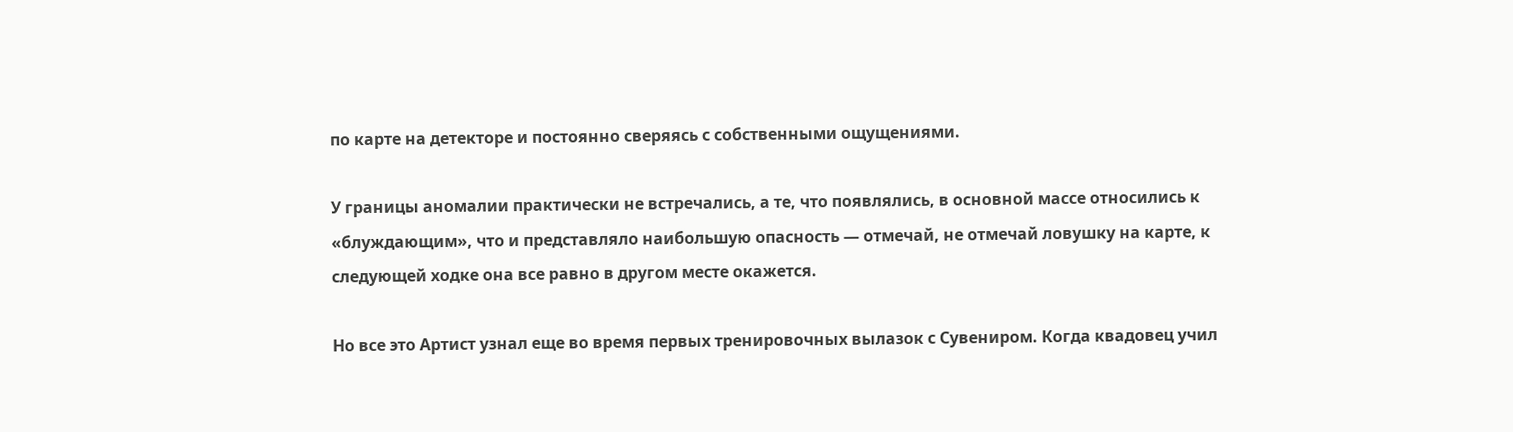по карте на детекторе и постоянно сверяясь с собственными ощущениями.

У границы аномалии практически не встречались, а те, что появлялись, в основной массе относились к «блуждающим», что и представляло наибольшую опасность — отмечай, не отмечай ловушку на карте, к следующей ходке она все равно в другом месте окажется.

Но все это Артист узнал еще во время первых тренировочных вылазок с Сувениром. Когда квадовец учил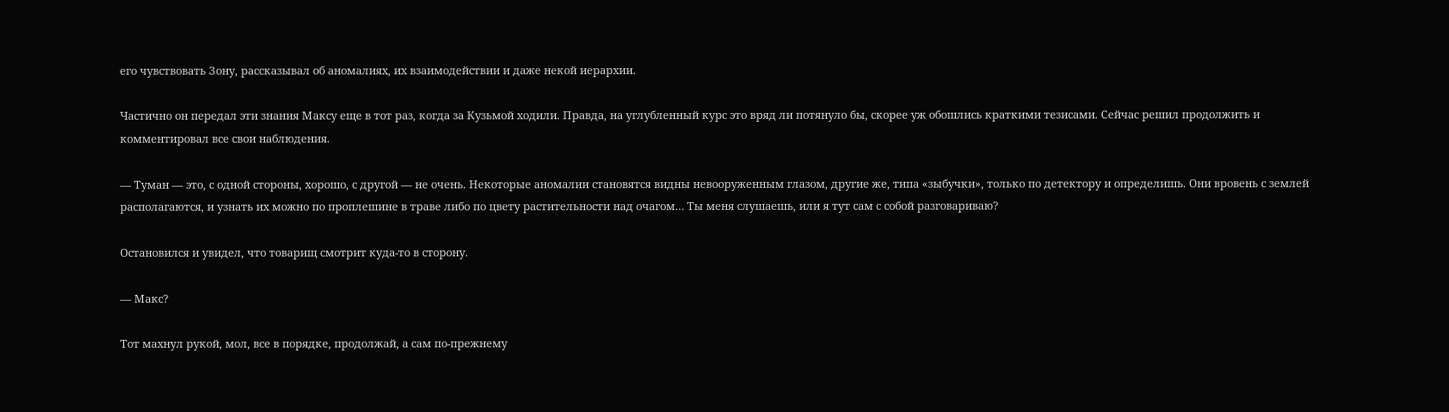его чувствовать Зону, рассказывал об аномалиях, их взаимодействии и даже некой иерархии.

Частично он передал эти знания Максу еще в тот раз, когда за Кузьмой ходили. Правда, на углубленный курс это вряд ли потянуло бы, скорее уж обошлись краткими тезисами. Сейчас решил продолжить и комментировал все свои наблюдения.

— Туман — это, с одной стороны, хорошо, с другой — не очень. Некоторые аномалии становятся видны невооруженным глазом, другие же, типа «зыбучки», только по детектору и определишь. Они вровень с землей располагаются, и узнать их можно по проплешине в траве либо по цвету растительности над очагом… Ты меня слушаешь, или я тут сам с собой разговариваю?

Остановился и увидел, что товарищ смотрит куда-то в сторону.

— Макс?

Тот махнул рукой, мол, все в порядке, продолжай, а сам по-прежнему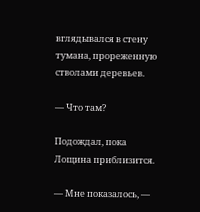вглядывался в стену тумана, прореженную стволами деревьев.

— Что там?

Подождал, пока Лощина приблизится.

— Мне показалось, —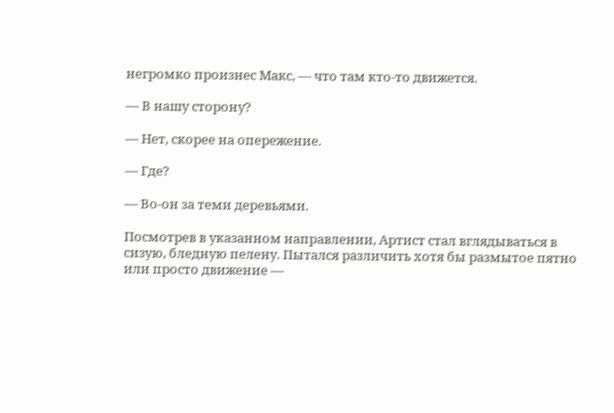негромко произнес Макс, — что там кто-то движется.

— В нашу сторону?

— Нет, скорее на опережение.

— Где?

— Во-он за теми деревьями.

Посмотрев в указанном направлении, Артист стал вглядываться в сизую, бледную пелену. Пытался различить хотя бы размытое пятно или просто движение —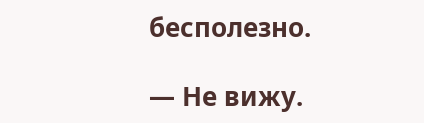бесполезно.

— Не вижу.